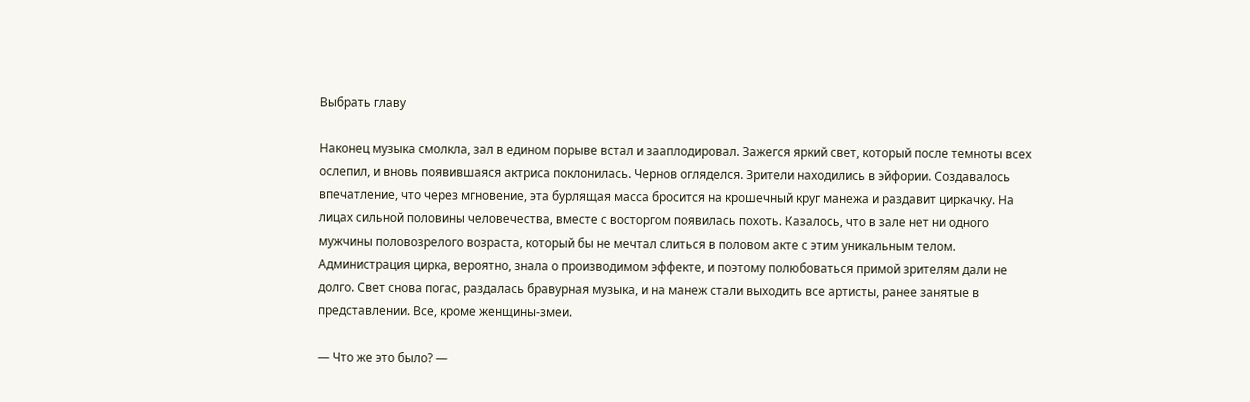Выбрать главу

Наконец музыка смолкла, зал в едином порыве встал и зааплодировал. Зажегся яркий свет, который после темноты всех ослепил, и вновь появившаяся актриса поклонилась. Чернов огляделся. Зрители находились в эйфории. Создавалось впечатление, что через мгновение, эта бурлящая масса бросится на крошечный круг манежа и раздавит циркачку. На лицах сильной половины человечества, вместе с восторгом появилась похоть. Казалось, что в зале нет ни одного мужчины половозрелого возраста, который бы не мечтал слиться в половом акте с этим уникальным телом. Администрация цирка, вероятно, знала о производимом эффекте, и поэтому полюбоваться примой зрителям дали не долго. Свет снова погас, раздалась бравурная музыка, и на манеж стали выходить все артисты, ранее занятые в представлении. Все, кроме женщины-змеи.

— Что же это было? —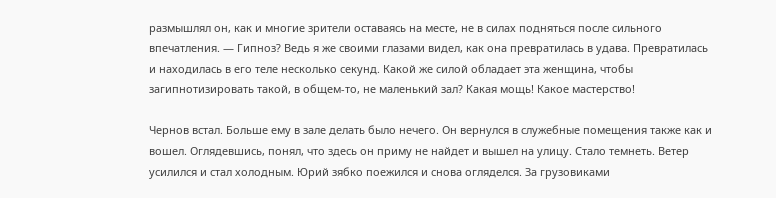размышлял он, как и многие зрители оставаясь на месте, не в силах подняться после сильного впечатления. — Гипноз? Ведь я же своими глазами видел, как она превратилась в удава. Превратилась и находилась в его теле несколько секунд. Какой же силой обладает эта женщина, чтобы загипнотизировать такой, в общем-то, не маленький зал? Какая мощь! Какое мастерство!

Чернов встал. Больше ему в зале делать было нечего. Он вернулся в служебные помещения также как и вошел. Оглядевшись, понял, что здесь он приму не найдет и вышел на улицу. Стало темнеть. Ветер усилился и стал холодным. Юрий зябко поежился и снова огляделся. За грузовиками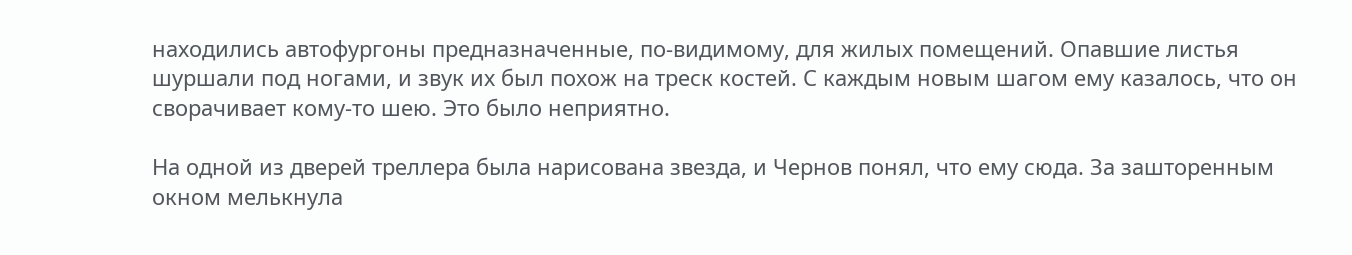находились автофургоны предназначенные, по-видимому, для жилых помещений. Опавшие листья шуршали под ногами, и звук их был похож на треск костей. С каждым новым шагом ему казалось, что он сворачивает кому-то шею. Это было неприятно.

На одной из дверей треллера была нарисована звезда, и Чернов понял, что ему сюда. За зашторенным окном мелькнула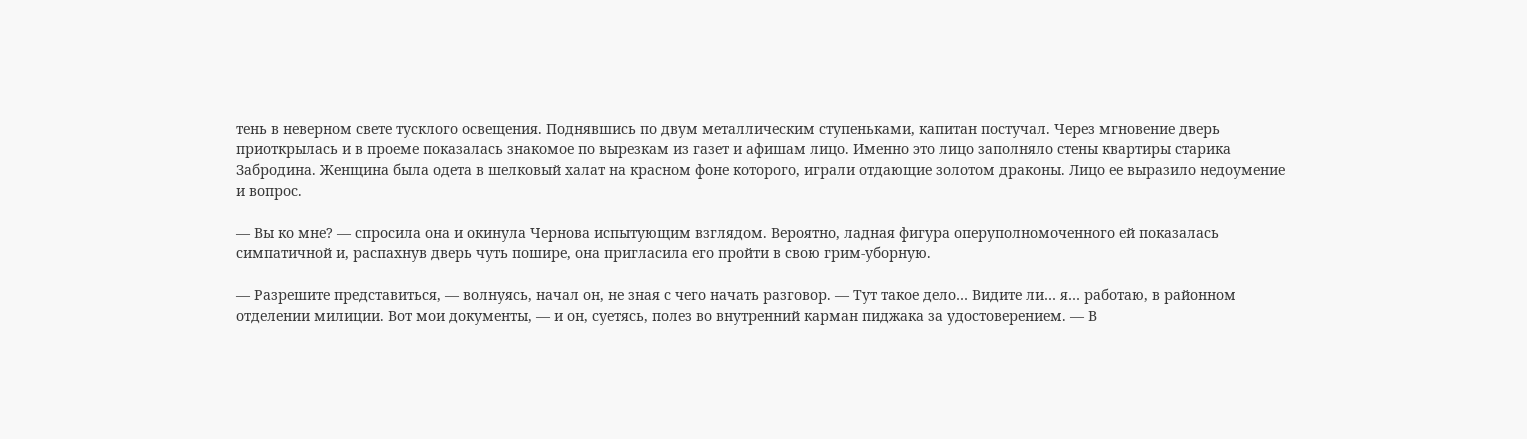тень в неверном свете тусклого освещения. Поднявшись по двум металлическим ступеньками, капитан постучал. Через мгновение дверь приоткрылась и в проеме показалась знакомое по вырезкам из газет и афишам лицо. Именно это лицо заполняло стены квартиры старика Забродина. Женщина была одета в шелковый халат на красном фоне которого, играли отдающие золотом драконы. Лицо ее выразило недоумение и вопрос.

— Вы ко мне? — спросила она и окинула Чернова испытующим взглядом. Вероятно, ладная фигура оперуполномоченного ей показалась симпатичной и, распахнув дверь чуть пошире, она пригласила его пройти в свою грим-уборную.

— Разрешите представиться, — волнуясь, начал он, не зная с чего начать разговор. — Тут такое дело… Видите ли… я… работаю, в районном отделении милиции. Вот мои документы, — и он, суетясь, полез во внутренний карман пиджака за удостоверением. — В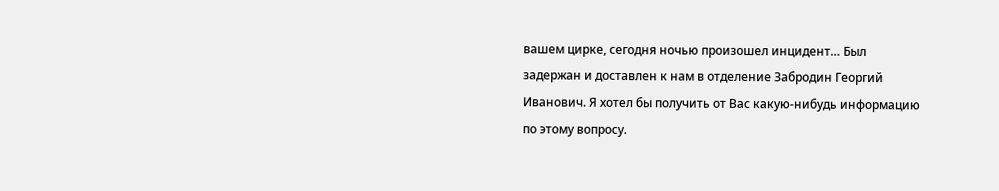вашем цирке, сегодня ночью произошел инцидент… Был задержан и доставлен к нам в отделение Забродин Георгий Иванович. Я хотел бы получить от Вас какую-нибудь информацию по этому вопросу.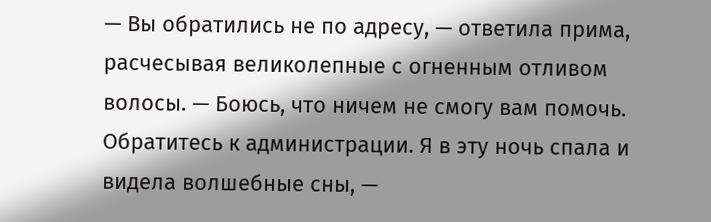— Вы обратились не по адресу, — ответила прима, расчесывая великолепные с огненным отливом волосы. — Боюсь, что ничем не смогу вам помочь. Обратитесь к администрации. Я в эту ночь спала и видела волшебные сны, —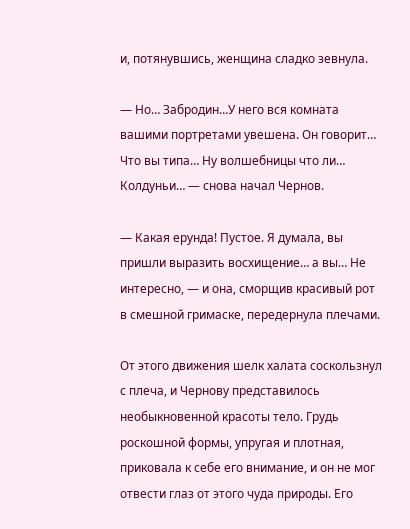и, потянувшись, женщина сладко зевнула.

— Но… Забродин…У него вся комната вашими портретами увешена. Он говорит… Что вы типа… Ну волшебницы что ли… Колдуньи… — снова начал Чернов.

— Какая ерунда! Пустое. Я думала, вы пришли выразить восхищение… а вы… Не интересно, — и она, сморщив красивый рот в смешной гримаске, передернула плечами.

От этого движения шелк халата соскользнул с плеча, и Чернову представилось необыкновенной красоты тело. Грудь роскошной формы, упругая и плотная, приковала к себе его внимание, и он не мог отвести глаз от этого чуда природы. Его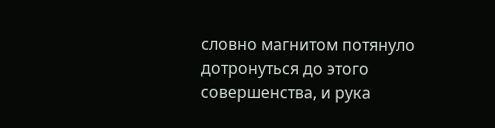словно магнитом потянуло дотронуться до этого совершенства, и рука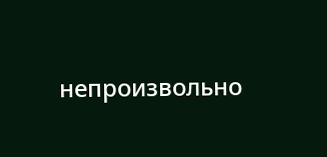непроизвольно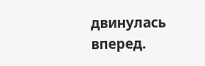двинулась вперед.